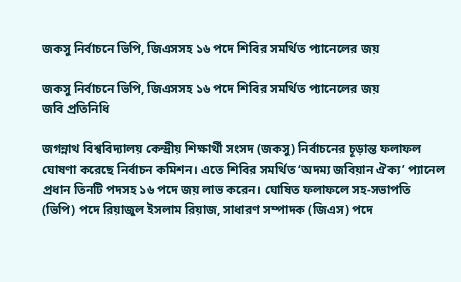জকসু নির্বাচনে ভিপি, জিএসসহ ১৬ পদে শিবির সমর্থিত প্যানেলের জয়

জকসু নির্বাচনে ভিপি, জিএসসহ ১৬ পদে শিবির সমর্থিত প্যানেলের জয়
জবি প্রতিনিধি

জগন্নাথ বিশ্ববিদ্যালয় কেন্দ্রীয় শিক্ষার্থী সংসদ (জকসু) নির্বাচনের চূড়ান্ত ফলাফল ঘোষণা করেছে নির্বাচন কমিশন। এতে শিবির সমর্থিত ‘অদম্য জবিয়ান ঐক্য’ প্যানেল প্রধান তিনটি পদসহ ১৬ পদে জয় লাভ করেন। ঘোষিত ফলাফলে সহ-সভাপতি (ভিপি) পদে রিয়াজুল ইসলাম রিয়াজ, সাধারণ সম্পাদক (জিএস) পদে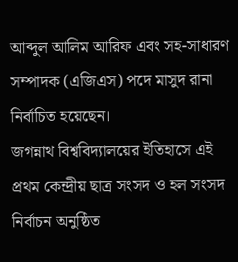আব্দুল আলিম আরিফ এবং সহ-সাধারণ সম্পাদক (এজিএস) পদে মাসুদ রানা নির্বাচিত হয়েছেন।
জগন্নাথ বিশ্ববিদ্যালয়ের ইতিহাসে এই প্রথম কেন্দ্রীয় ছাত্র সংসদ ও হল সংসদ নির্বাচন অনুষ্ঠিত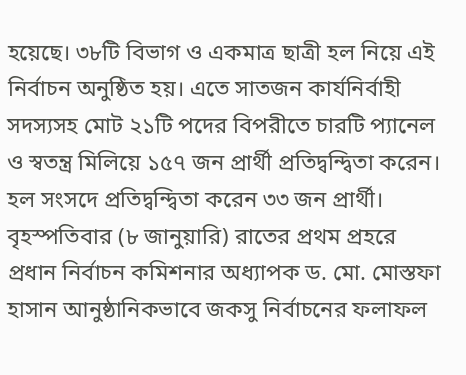হয়েছে। ৩৮টি বিভাগ ও একমাত্র ছাত্রী হল নিয়ে এই নির্বাচন অনুষ্ঠিত হয়। এতে সাতজন কার্যনির্বাহী সদস্যসহ মোট ২১টি পদের বিপরীতে চারটি প্যানেল ও স্বতন্ত্র মিলিয়ে ১৫৭ জন প্রার্থী প্রতিদ্বন্দ্বিতা করেন। হল সংসদে প্রতিদ্বন্দ্বিতা করেন ৩৩ জন প্রার্থী।
বৃহস্পতিবার (৮ জানুয়ারি) রাতের প্রথম প্রহরে প্রধান নির্বাচন কমিশনার অধ্যাপক ড. মো. মোস্তফা হাসান আনুষ্ঠানিকভাবে জকসু নির্বাচনের ফলাফল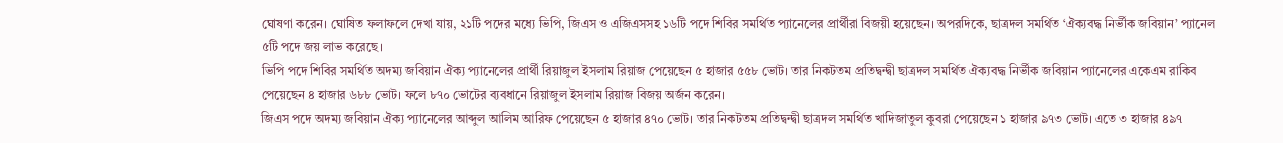ঘোষণা করেন। ঘোষিত ফলাফলে দেখা যায়, ২১টি পদের মধ্যে ভিপি, জিএস ও এজিএসসহ ১৬টি পদে শিবির সমর্থিত প্যানেলের প্রার্থীরা বিজয়ী হয়েছেন। অপরদিকে, ছাত্রদল সমর্থিত ‘ঐক্যবদ্ধ নির্ভীক জবিয়ান’ প্যানেল ৫টি পদে জয় লাভ করেছে।
ভিপি পদে শিবির সমর্থিত অদম্য জবিয়ান ঐক্য প্যানেলের প্রার্থী রিয়াজুল ইসলাম রিয়াজ পেয়েছেন ৫ হাজার ৫৫৮ ভোট। তার নিকটতম প্রতিদ্বন্দ্বী ছাত্রদল সমর্থিত ঐক্যবদ্ধ নির্ভীক জবিয়ান প্যানেলের একেএম রাকিব পেয়েছেন ৪ হাজার ৬৮৮ ভোট। ফলে ৮৭০ ভোটের ব্যবধানে রিয়াজুল ইসলাম রিয়াজ বিজয় অর্জন করেন।
জিএস পদে অদম্য জবিয়ান ঐক্য প্যানেলের আব্দুল আলিম আরিফ পেয়েছেন ৫ হাজার ৪৭০ ভোট। তার নিকটতম প্রতিদ্বন্দ্বী ছাত্রদল সমর্থিত খাদিজাতুল কুবরা পেয়েছেন ১ হাজার ৯৭৩ ভোট। এতে ৩ হাজার ৪৯৭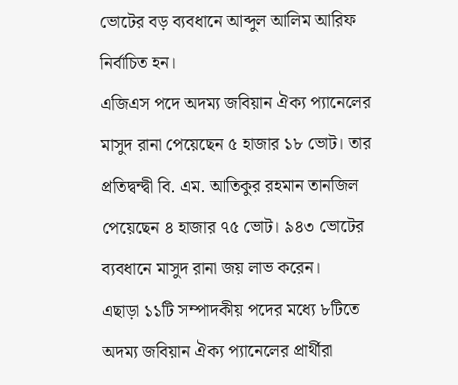ভোটের বড় ব্যবধানে আব্দুল আলিম আরিফ নির্বাচিত হন।
এজিএস পদে অদম্য জবিয়ান ঐক্য প্যানেলের মাসুদ রানা পেয়েছেন ৫ হাজার ১৮ ভোট। তার প্রতিদ্বন্দ্বী বি. এম. আতিকুর রহমান তানজিল পেয়েছেন ৪ হাজার ৭৫ ভোট। ৯৪৩ ভোটের ব্যবধানে মাসুদ রানা জয় লাভ করেন।
এছাড়া ১১টি সম্পাদকীয় পদের মধ্যে ৮টিতে অদম্য জবিয়ান ঐক্য প্যানেলের প্রার্থীরা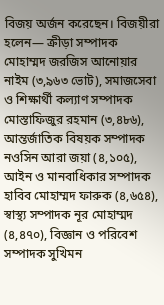বিজয় অর্জন করেছেন। বিজয়ীরা হলেন— ক্রীড়া সম্পাদক মোহাম্মদ জরজিস আনোয়ার নাইম (৩,৯৬৩ ভোট), সমাজসেবা ও শিক্ষার্থী কল্যাণ সম্পাদক মোস্তাফিজুর রহমান (৩,৪৮৬), আন্তর্জাতিক বিষয়ক সম্পাদক নওসিন আরা জয়া (৪,১০৫), আইন ও মানবাধিকার সম্পাদক হাবিব মোহাম্মদ ফারুক (৪,৬৫৪), স্বাস্থ্য সম্পাদক নূর মোহাম্মদ (৪,৪৭০), বিজ্ঞান ও পরিবেশ সম্পাদক সুখিমন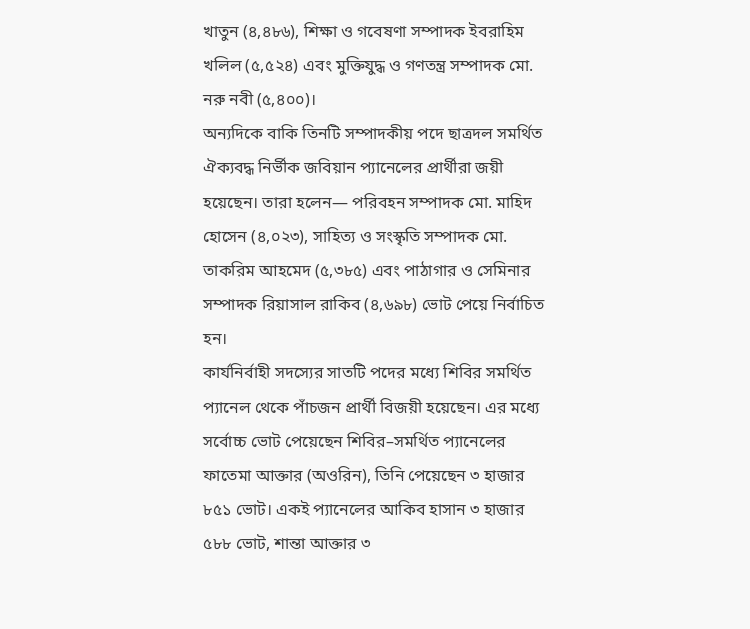খাতুন (৪,৪৮৬), শিক্ষা ও গবেষণা সম্পাদক ইবরাহিম খলিল (৫,৫২৪) এবং মুক্তিযুদ্ধ ও গণতন্ত্র সম্পাদক মো. নরু নবী (৫,৪০০)।
অন্যদিকে বাকি তিনটি সম্পাদকীয় পদে ছাত্রদল সমর্থিত ঐক্যবদ্ধ নির্ভীক জবিয়ান প্যানেলের প্রার্থীরা জয়ী হয়েছেন। তারা হলেন— পরিবহন সম্পাদক মো. মাহিদ হোসেন (৪,০২৩), সাহিত্য ও সংস্কৃতি সম্পাদক মো. তাকরিম আহমেদ (৫,৩৮৫) এবং পাঠাগার ও সেমিনার সম্পাদক রিয়াসাল রাকিব (৪,৬৯৮) ভোট পেয়ে নির্বাচিত হন।
কার্যনির্বাহী সদস্যের সাতটি পদের মধ্যে শিবির সমর্থিত প্যানেল থেকে পাঁচজন প্রার্থী বিজয়ী হয়েছেন। এর মধ্যে সর্বোচ্চ ভোট পেয়েছেন শিবির–সমর্থিত প্যানেলের ফাতেমা আক্তার (অওরিন), তিনি পেয়েছেন ৩ হাজার ৮৫১ ভোট। একই প্যানেলের আকিব হাসান ৩ হাজার ৫৮৮ ভোট, শান্তা আক্তার ৩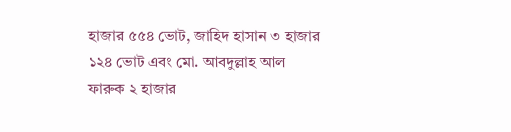হাজার ৫৫৪ ভোট, জাহিদ হাসান ৩ হাজার ১২৪ ভোট এবং মো. আবদুল্লাহ আল ফারুক ২ হাজার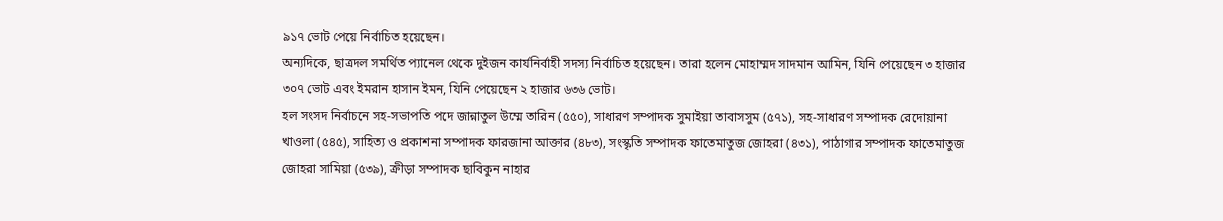৯১৭ ভোট পেয়ে নির্বাচিত হয়েছেন।
অন্যদিকে, ছাত্রদল সমর্থিত প্যানেল থেকে দুইজন কার্যনির্বাহী সদস্য নির্বাচিত হয়েছেন। তারা হলেন মোহাম্মদ সাদমান আমিন, যিনি পেয়েছেন ৩ হাজার ৩০৭ ভোট এবং ইমরান হাসান ইমন, যিনি পেয়েছেন ২ হাজার ৬৩৬ ভোট।
হল সংসদ নির্বাচনে সহ-সভাপতি পদে জান্নাতুল উম্মে তারিন (৫৫০), সাধারণ সম্পাদক সুমাইয়া তাবাসসুম (৫৭১), সহ-সাধারণ সম্পাদক রেদোয়ানা খাওলা (৫৪৫), সাহিত্য ও প্রকাশনা সম্পাদক ফারজানা আক্তার (৪৮৩), সংস্কৃতি সম্পাদক ফাতেমাতুজ জোহরা (৪৩১), পাঠাগার সম্পাদক ফাতেমাতুজ জোহরা সামিয়া (৫৩৯), ক্রীড়া সম্পাদক ছাবিকুন নাহার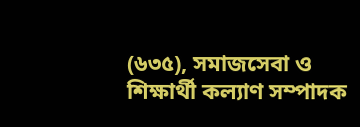(৬৩৫), সমাজসেবা ও শিক্ষার্থী কল্যাণ সম্পাদক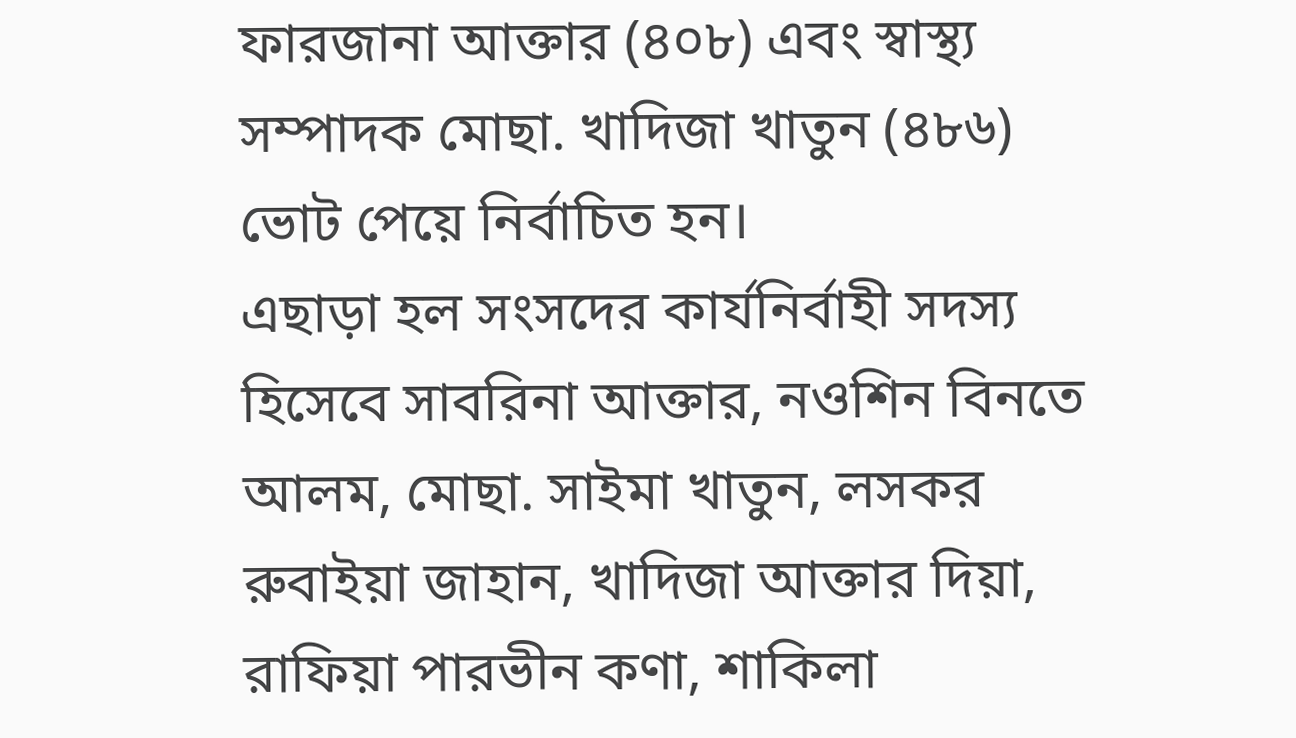ফারজানা আক্তার (৪০৮) এবং স্বাস্থ্য সম্পাদক মোছা. খাদিজা খাতুন (৪৮৬) ভোট পেয়ে নির্বাচিত হন।
এছাড়া হল সংসদের কার্যনির্বাহী সদস্য হিসেবে সাবরিনা আক্তার, নওশিন বিনতে আলম, মোছা. সাইমা খাতুন, লসকর রুবাইয়া জাহান, খাদিজা আক্তার দিয়া, রাফিয়া পারভীন কণা, শাকিলা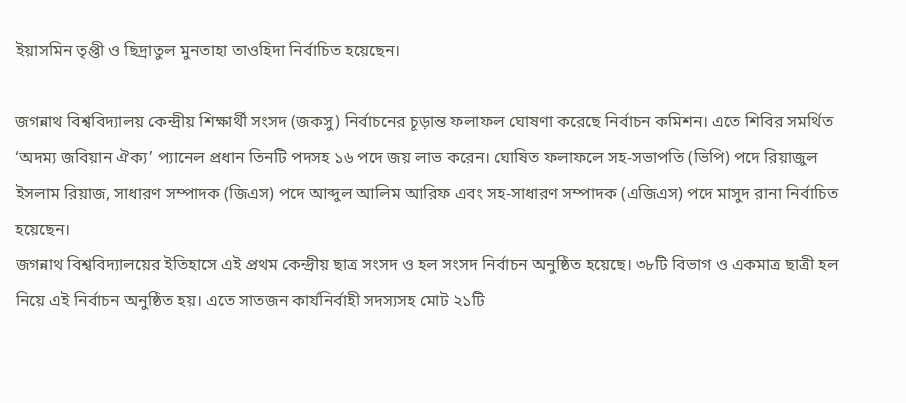ইয়াসমিন তৃপ্তী ও ছিদ্রাতুল মুনতাহা তাওহিদা নির্বাচিত হয়েছেন।

জগন্নাথ বিশ্ববিদ্যালয় কেন্দ্রীয় শিক্ষার্থী সংসদ (জকসু) নির্বাচনের চূড়ান্ত ফলাফল ঘোষণা করেছে নির্বাচন কমিশন। এতে শিবির সমর্থিত ‘অদম্য জবিয়ান ঐক্য’ প্যানেল প্রধান তিনটি পদসহ ১৬ পদে জয় লাভ করেন। ঘোষিত ফলাফলে সহ-সভাপতি (ভিপি) পদে রিয়াজুল ইসলাম রিয়াজ, সাধারণ সম্পাদক (জিএস) পদে আব্দুল আলিম আরিফ এবং সহ-সাধারণ সম্পাদক (এজিএস) পদে মাসুদ রানা নির্বাচিত হয়েছেন।
জগন্নাথ বিশ্ববিদ্যালয়ের ইতিহাসে এই প্রথম কেন্দ্রীয় ছাত্র সংসদ ও হল সংসদ নির্বাচন অনুষ্ঠিত হয়েছে। ৩৮টি বিভাগ ও একমাত্র ছাত্রী হল নিয়ে এই নির্বাচন অনুষ্ঠিত হয়। এতে সাতজন কার্যনির্বাহী সদস্যসহ মোট ২১টি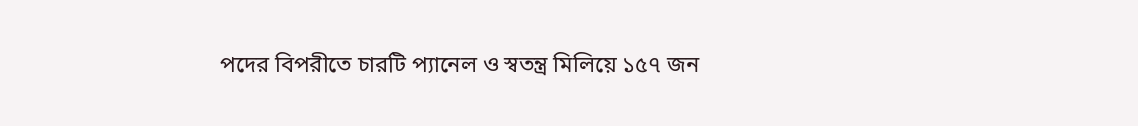পদের বিপরীতে চারটি প্যানেল ও স্বতন্ত্র মিলিয়ে ১৫৭ জন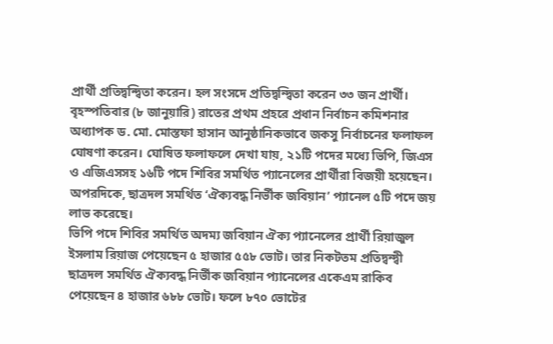প্রার্থী প্রতিদ্বন্দ্বিতা করেন। হল সংসদে প্রতিদ্বন্দ্বিতা করেন ৩৩ জন প্রার্থী।
বৃহস্পতিবার (৮ জানুয়ারি) রাতের প্রথম প্রহরে প্রধান নির্বাচন কমিশনার অধ্যাপক ড. মো. মোস্তফা হাসান আনুষ্ঠানিকভাবে জকসু নির্বাচনের ফলাফল ঘোষণা করেন। ঘোষিত ফলাফলে দেখা যায়, ২১টি পদের মধ্যে ভিপি, জিএস ও এজিএসসহ ১৬টি পদে শিবির সমর্থিত প্যানেলের প্রার্থীরা বিজয়ী হয়েছেন। অপরদিকে, ছাত্রদল সমর্থিত ‘ঐক্যবদ্ধ নির্ভীক জবিয়ান’ প্যানেল ৫টি পদে জয় লাভ করেছে।
ভিপি পদে শিবির সমর্থিত অদম্য জবিয়ান ঐক্য প্যানেলের প্রার্থী রিয়াজুল ইসলাম রিয়াজ পেয়েছেন ৫ হাজার ৫৫৮ ভোট। তার নিকটতম প্রতিদ্বন্দ্বী ছাত্রদল সমর্থিত ঐক্যবদ্ধ নির্ভীক জবিয়ান প্যানেলের একেএম রাকিব পেয়েছেন ৪ হাজার ৬৮৮ ভোট। ফলে ৮৭০ ভোটের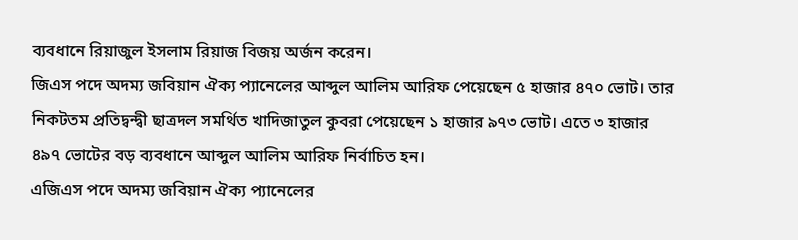ব্যবধানে রিয়াজুল ইসলাম রিয়াজ বিজয় অর্জন করেন।
জিএস পদে অদম্য জবিয়ান ঐক্য প্যানেলের আব্দুল আলিম আরিফ পেয়েছেন ৫ হাজার ৪৭০ ভোট। তার নিকটতম প্রতিদ্বন্দ্বী ছাত্রদল সমর্থিত খাদিজাতুল কুবরা পেয়েছেন ১ হাজার ৯৭৩ ভোট। এতে ৩ হাজার ৪৯৭ ভোটের বড় ব্যবধানে আব্দুল আলিম আরিফ নির্বাচিত হন।
এজিএস পদে অদম্য জবিয়ান ঐক্য প্যানেলের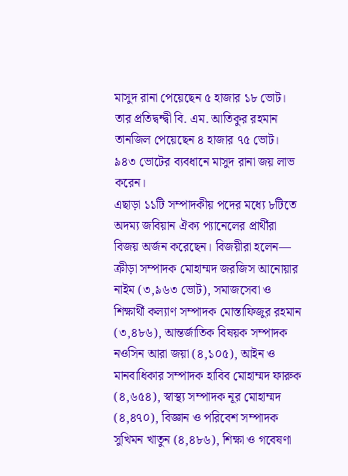মাসুদ রানা পেয়েছেন ৫ হাজার ১৮ ভোট। তার প্রতিদ্বন্দ্বী বি. এম. আতিকুর রহমান তানজিল পেয়েছেন ৪ হাজার ৭৫ ভোট। ৯৪৩ ভোটের ব্যবধানে মাসুদ রানা জয় লাভ করেন।
এছাড়া ১১টি সম্পাদকীয় পদের মধ্যে ৮টিতে অদম্য জবিয়ান ঐক্য প্যানেলের প্রার্থীরা বিজয় অর্জন করেছেন। বিজয়ীরা হলেন— ক্রীড়া সম্পাদক মোহাম্মদ জরজিস আনোয়ার নাইম (৩,৯৬৩ ভোট), সমাজসেবা ও শিক্ষার্থী কল্যাণ সম্পাদক মোস্তাফিজুর রহমান (৩,৪৮৬), আন্তর্জাতিক বিষয়ক সম্পাদক নওসিন আরা জয়া (৪,১০৫), আইন ও মানবাধিকার সম্পাদক হাবিব মোহাম্মদ ফারুক (৪,৬৫৪), স্বাস্থ্য সম্পাদক নূর মোহাম্মদ (৪,৪৭০), বিজ্ঞান ও পরিবেশ সম্পাদক সুখিমন খাতুন (৪,৪৮৬), শিক্ষা ও গবেষণা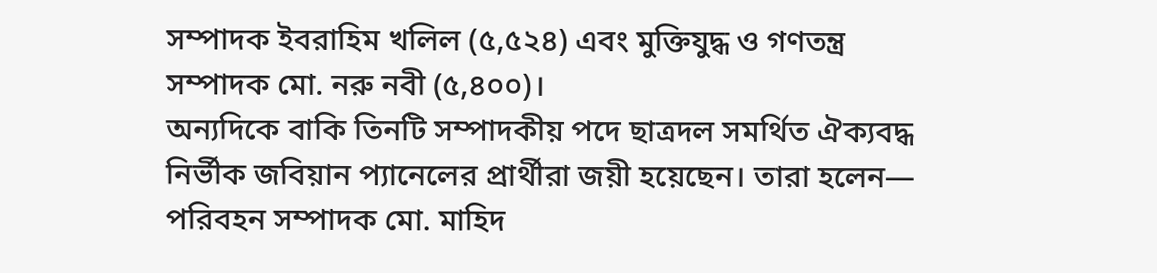সম্পাদক ইবরাহিম খলিল (৫,৫২৪) এবং মুক্তিযুদ্ধ ও গণতন্ত্র সম্পাদক মো. নরু নবী (৫,৪০০)।
অন্যদিকে বাকি তিনটি সম্পাদকীয় পদে ছাত্রদল সমর্থিত ঐক্যবদ্ধ নির্ভীক জবিয়ান প্যানেলের প্রার্থীরা জয়ী হয়েছেন। তারা হলেন— পরিবহন সম্পাদক মো. মাহিদ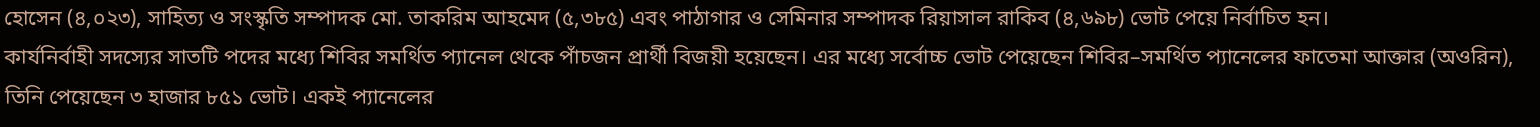হোসেন (৪,০২৩), সাহিত্য ও সংস্কৃতি সম্পাদক মো. তাকরিম আহমেদ (৫,৩৮৫) এবং পাঠাগার ও সেমিনার সম্পাদক রিয়াসাল রাকিব (৪,৬৯৮) ভোট পেয়ে নির্বাচিত হন।
কার্যনির্বাহী সদস্যের সাতটি পদের মধ্যে শিবির সমর্থিত প্যানেল থেকে পাঁচজন প্রার্থী বিজয়ী হয়েছেন। এর মধ্যে সর্বোচ্চ ভোট পেয়েছেন শিবির–সমর্থিত প্যানেলের ফাতেমা আক্তার (অওরিন), তিনি পেয়েছেন ৩ হাজার ৮৫১ ভোট। একই প্যানেলের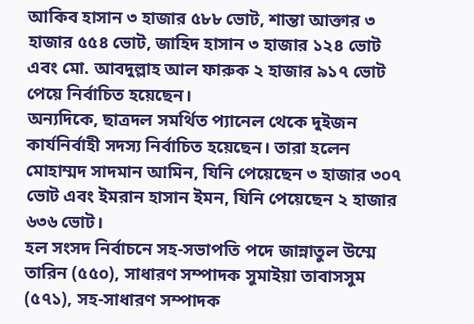আকিব হাসান ৩ হাজার ৫৮৮ ভোট, শান্তা আক্তার ৩ হাজার ৫৫৪ ভোট, জাহিদ হাসান ৩ হাজার ১২৪ ভোট এবং মো. আবদুল্লাহ আল ফারুক ২ হাজার ৯১৭ ভোট পেয়ে নির্বাচিত হয়েছেন।
অন্যদিকে, ছাত্রদল সমর্থিত প্যানেল থেকে দুইজন কার্যনির্বাহী সদস্য নির্বাচিত হয়েছেন। তারা হলেন মোহাম্মদ সাদমান আমিন, যিনি পেয়েছেন ৩ হাজার ৩০৭ ভোট এবং ইমরান হাসান ইমন, যিনি পেয়েছেন ২ হাজার ৬৩৬ ভোট।
হল সংসদ নির্বাচনে সহ-সভাপতি পদে জান্নাতুল উম্মে তারিন (৫৫০), সাধারণ সম্পাদক সুমাইয়া তাবাসসুম (৫৭১), সহ-সাধারণ সম্পাদক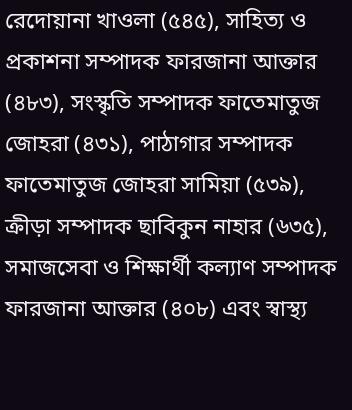রেদোয়ানা খাওলা (৫৪৫), সাহিত্য ও প্রকাশনা সম্পাদক ফারজানা আক্তার (৪৮৩), সংস্কৃতি সম্পাদক ফাতেমাতুজ জোহরা (৪৩১), পাঠাগার সম্পাদক ফাতেমাতুজ জোহরা সামিয়া (৫৩৯), ক্রীড়া সম্পাদক ছাবিকুন নাহার (৬৩৫), সমাজসেবা ও শিক্ষার্থী কল্যাণ সম্পাদক ফারজানা আক্তার (৪০৮) এবং স্বাস্থ্য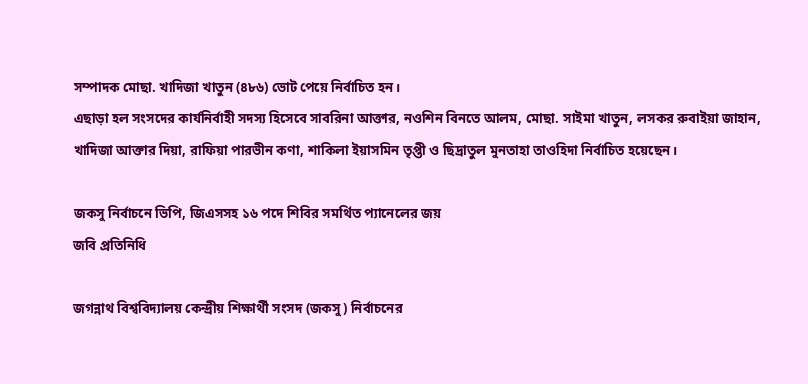সম্পাদক মোছা. খাদিজা খাতুন (৪৮৬) ভোট পেয়ে নির্বাচিত হন।
এছাড়া হল সংসদের কার্যনির্বাহী সদস্য হিসেবে সাবরিনা আক্তার, নওশিন বিনতে আলম, মোছা. সাইমা খাতুন, লসকর রুবাইয়া জাহান, খাদিজা আক্তার দিয়া, রাফিয়া পারভীন কণা, শাকিলা ইয়াসমিন তৃপ্তী ও ছিদ্রাতুল মুনতাহা তাওহিদা নির্বাচিত হয়েছেন।

জকসু নির্বাচনে ভিপি, জিএসসহ ১৬ পদে শিবির সমর্থিত প্যানেলের জয়
জবি প্রতিনিধি

জগন্নাথ বিশ্ববিদ্যালয় কেন্দ্রীয় শিক্ষার্থী সংসদ (জকসু) নির্বাচনের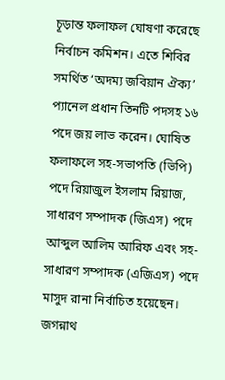চূড়ান্ত ফলাফল ঘোষণা করেছে নির্বাচন কমিশন। এতে শিবির সমর্থিত ‘অদম্য জবিয়ান ঐক্য’ প্যানেল প্রধান তিনটি পদসহ ১৬ পদে জয় লাভ করেন। ঘোষিত ফলাফলে সহ-সভাপতি (ভিপি) পদে রিয়াজুল ইসলাম রিয়াজ, সাধারণ সম্পাদক (জিএস) পদে আব্দুল আলিম আরিফ এবং সহ-সাধারণ সম্পাদক (এজিএস) পদে মাসুদ রানা নির্বাচিত হয়েছেন।
জগন্নাথ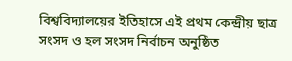বিশ্ববিদ্যালয়ের ইতিহাসে এই প্রথম কেন্দ্রীয় ছাত্র সংসদ ও হল সংসদ নির্বাচন অনুষ্ঠিত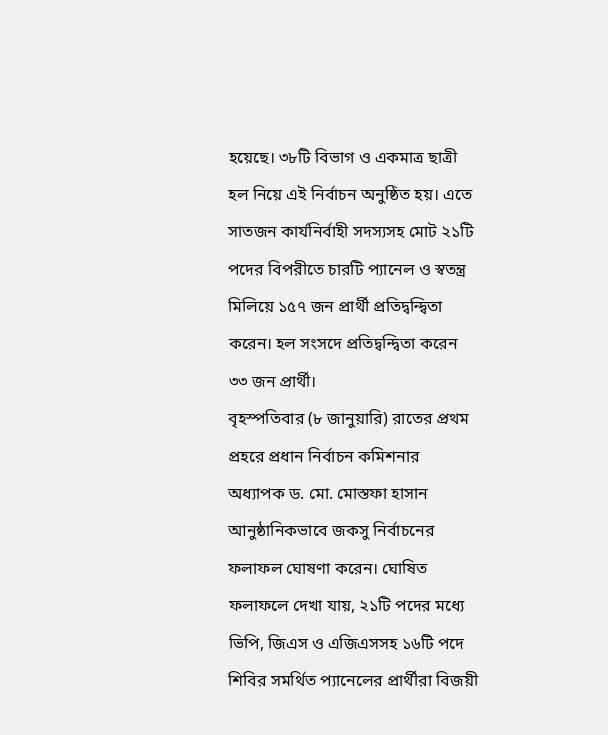হয়েছে। ৩৮টি বিভাগ ও একমাত্র ছাত্রী হল নিয়ে এই নির্বাচন অনুষ্ঠিত হয়। এতে সাতজন কার্যনির্বাহী সদস্যসহ মোট ২১টি পদের বিপরীতে চারটি প্যানেল ও স্বতন্ত্র মিলিয়ে ১৫৭ জন প্রার্থী প্রতিদ্বন্দ্বিতা করেন। হল সংসদে প্রতিদ্বন্দ্বিতা করেন ৩৩ জন প্রার্থী।
বৃহস্পতিবার (৮ জানুয়ারি) রাতের প্রথম প্রহরে প্রধান নির্বাচন কমিশনার অধ্যাপক ড. মো. মোস্তফা হাসান আনুষ্ঠানিকভাবে জকসু নির্বাচনের ফলাফল ঘোষণা করেন। ঘোষিত ফলাফলে দেখা যায়, ২১টি পদের মধ্যে ভিপি, জিএস ও এজিএসসহ ১৬টি পদে শিবির সমর্থিত প্যানেলের প্রার্থীরা বিজয়ী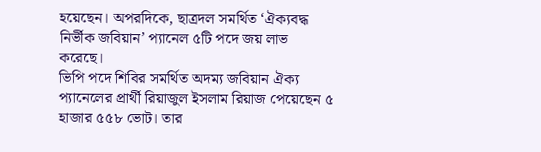হয়েছেন। অপরদিকে, ছাত্রদল সমর্থিত ‘ঐক্যবদ্ধ নির্ভীক জবিয়ান’ প্যানেল ৫টি পদে জয় লাভ করেছে।
ভিপি পদে শিবির সমর্থিত অদম্য জবিয়ান ঐক্য প্যানেলের প্রার্থী রিয়াজুল ইসলাম রিয়াজ পেয়েছেন ৫ হাজার ৫৫৮ ভোট। তার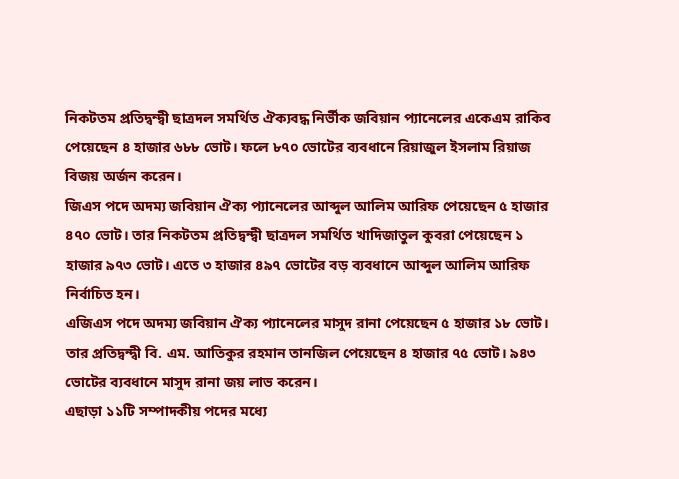নিকটতম প্রতিদ্বন্দ্বী ছাত্রদল সমর্থিত ঐক্যবদ্ধ নির্ভীক জবিয়ান প্যানেলের একেএম রাকিব পেয়েছেন ৪ হাজার ৬৮৮ ভোট। ফলে ৮৭০ ভোটের ব্যবধানে রিয়াজুল ইসলাম রিয়াজ বিজয় অর্জন করেন।
জিএস পদে অদম্য জবিয়ান ঐক্য প্যানেলের আব্দুল আলিম আরিফ পেয়েছেন ৫ হাজার ৪৭০ ভোট। তার নিকটতম প্রতিদ্বন্দ্বী ছাত্রদল সমর্থিত খাদিজাতুল কুবরা পেয়েছেন ১ হাজার ৯৭৩ ভোট। এতে ৩ হাজার ৪৯৭ ভোটের বড় ব্যবধানে আব্দুল আলিম আরিফ নির্বাচিত হন।
এজিএস পদে অদম্য জবিয়ান ঐক্য প্যানেলের মাসুদ রানা পেয়েছেন ৫ হাজার ১৮ ভোট। তার প্রতিদ্বন্দ্বী বি. এম. আতিকুর রহমান তানজিল পেয়েছেন ৪ হাজার ৭৫ ভোট। ৯৪৩ ভোটের ব্যবধানে মাসুদ রানা জয় লাভ করেন।
এছাড়া ১১টি সম্পাদকীয় পদের মধ্যে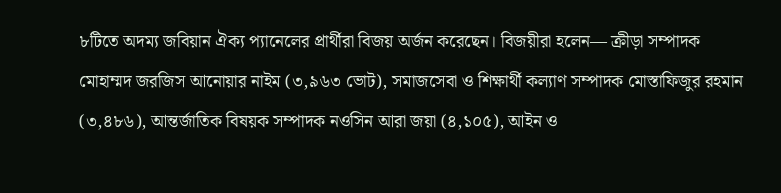৮টিতে অদম্য জবিয়ান ঐক্য প্যানেলের প্রার্থীরা বিজয় অর্জন করেছেন। বিজয়ীরা হলেন— ক্রীড়া সম্পাদক মোহাম্মদ জরজিস আনোয়ার নাইম (৩,৯৬৩ ভোট), সমাজসেবা ও শিক্ষার্থী কল্যাণ সম্পাদক মোস্তাফিজুর রহমান (৩,৪৮৬), আন্তর্জাতিক বিষয়ক সম্পাদক নওসিন আরা জয়া (৪,১০৫), আইন ও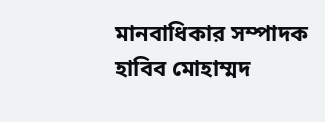মানবাধিকার সম্পাদক হাবিব মোহাম্মদ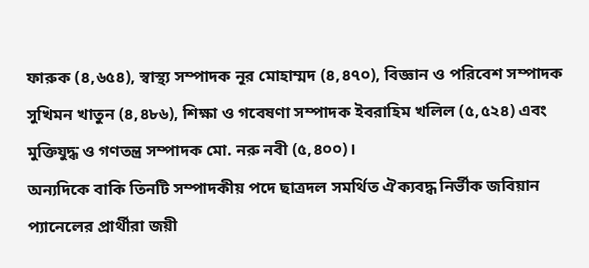ফারুক (৪,৬৫৪), স্বাস্থ্য সম্পাদক নূর মোহাম্মদ (৪,৪৭০), বিজ্ঞান ও পরিবেশ সম্পাদক সুখিমন খাতুন (৪,৪৮৬), শিক্ষা ও গবেষণা সম্পাদক ইবরাহিম খলিল (৫,৫২৪) এবং মুক্তিযুদ্ধ ও গণতন্ত্র সম্পাদক মো. নরু নবী (৫,৪০০)।
অন্যদিকে বাকি তিনটি সম্পাদকীয় পদে ছাত্রদল সমর্থিত ঐক্যবদ্ধ নির্ভীক জবিয়ান প্যানেলের প্রার্থীরা জয়ী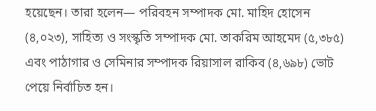হয়েছেন। তারা হলেন— পরিবহন সম্পাদক মো. মাহিদ হোসেন (৪,০২৩), সাহিত্য ও সংস্কৃতি সম্পাদক মো. তাকরিম আহমেদ (৫,৩৮৫) এবং পাঠাগার ও সেমিনার সম্পাদক রিয়াসাল রাকিব (৪,৬৯৮) ভোট পেয়ে নির্বাচিত হন।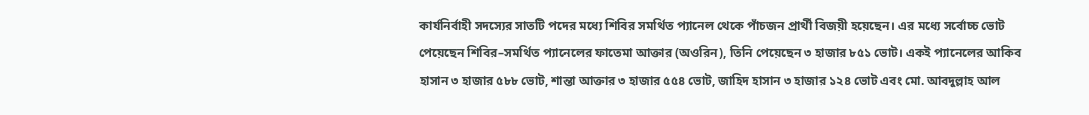কার্যনির্বাহী সদস্যের সাতটি পদের মধ্যে শিবির সমর্থিত প্যানেল থেকে পাঁচজন প্রার্থী বিজয়ী হয়েছেন। এর মধ্যে সর্বোচ্চ ভোট পেয়েছেন শিবির–সমর্থিত প্যানেলের ফাতেমা আক্তার (অওরিন), তিনি পেয়েছেন ৩ হাজার ৮৫১ ভোট। একই প্যানেলের আকিব হাসান ৩ হাজার ৫৮৮ ভোট, শান্তা আক্তার ৩ হাজার ৫৫৪ ভোট, জাহিদ হাসান ৩ হাজার ১২৪ ভোট এবং মো. আবদুল্লাহ আল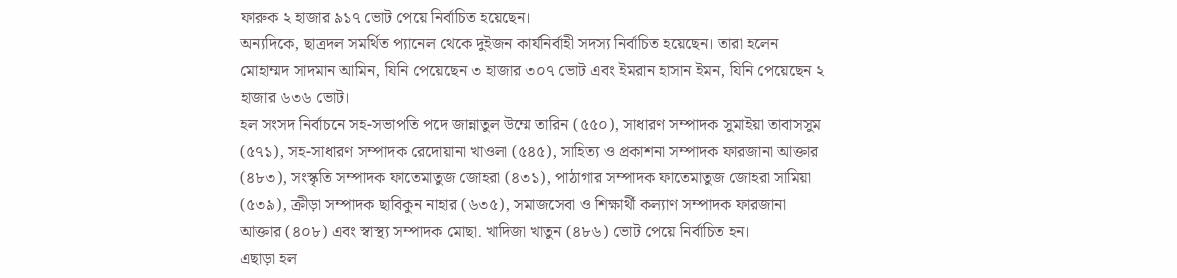ফারুক ২ হাজার ৯১৭ ভোট পেয়ে নির্বাচিত হয়েছেন।
অন্যদিকে, ছাত্রদল সমর্থিত প্যানেল থেকে দুইজন কার্যনির্বাহী সদস্য নির্বাচিত হয়েছেন। তারা হলেন মোহাম্মদ সাদমান আমিন, যিনি পেয়েছেন ৩ হাজার ৩০৭ ভোট এবং ইমরান হাসান ইমন, যিনি পেয়েছেন ২ হাজার ৬৩৬ ভোট।
হল সংসদ নির্বাচনে সহ-সভাপতি পদে জান্নাতুল উম্মে তারিন (৫৫০), সাধারণ সম্পাদক সুমাইয়া তাবাসসুম (৫৭১), সহ-সাধারণ সম্পাদক রেদোয়ানা খাওলা (৫৪৫), সাহিত্য ও প্রকাশনা সম্পাদক ফারজানা আক্তার (৪৮৩), সংস্কৃতি সম্পাদক ফাতেমাতুজ জোহরা (৪৩১), পাঠাগার সম্পাদক ফাতেমাতুজ জোহরা সামিয়া (৫৩৯), ক্রীড়া সম্পাদক ছাবিকুন নাহার (৬৩৫), সমাজসেবা ও শিক্ষার্থী কল্যাণ সম্পাদক ফারজানা আক্তার (৪০৮) এবং স্বাস্থ্য সম্পাদক মোছা. খাদিজা খাতুন (৪৮৬) ভোট পেয়ে নির্বাচিত হন।
এছাড়া হল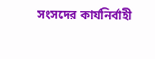সংসদের কার্যনির্বাহী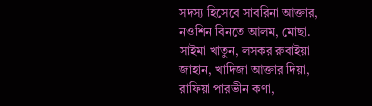সদস্য হিসেবে সাবরিনা আক্তার, নওশিন বিনতে আলম, মোছা. সাইমা খাতুন, লসকর রুবাইয়া জাহান, খাদিজা আক্তার দিয়া, রাফিয়া পারভীন কণা,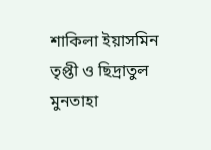শাকিলা ইয়াসমিন তৃপ্তী ও ছিদ্রাতুল মুনতাহা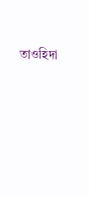তাওহিদা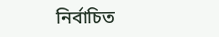নির্বাচিত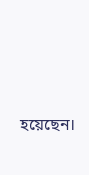হয়েছেন।